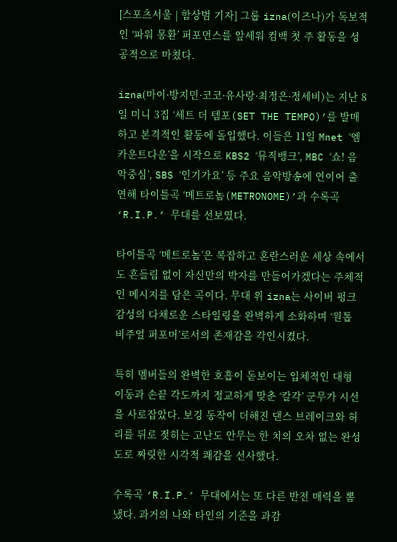[스포츠서울 | 함상범 기자] 그룹 izna(이즈나)가 독보적인 ‘파워 몽환’ 퍼포먼스를 앞세워 컴백 첫 주 활동을 성공적으로 마쳤다.

izna(마이·방지민·코코·유사랑·최정은·정세비)는 지난 8일 미니 3집 ‘세트 더 템포(SET THE TEMPO)’를 발매하고 본격적인 활동에 돌입했다. 이들은 11일 Mnet ‘엠카운트다운’을 시작으로 KBS2 ‘뮤직뱅크’, MBC ‘쇼! 음악중심’, SBS ‘인기가요’ 등 주요 음악방송에 연이어 출연해 타이틀곡 ‘메트로놈(METRONOME)’과 수록곡 ‘R.I.P.’ 무대를 선보였다.

타이틀곡 ‘메트로놈’은 복잡하고 혼란스러운 세상 속에서도 흔들림 없이 자신만의 박자를 만들어가겠다는 주체적인 메시지를 담은 곡이다. 무대 위 izna는 사이버 펑크 감성의 다채로운 스타일링을 완벽하게 소화하며 ‘원톱 비주얼 퍼포머’로서의 존재감을 각인시켰다.

특히 멤버들의 완벽한 호흡이 돋보이는 입체적인 대형 이동과 손끝 각도까지 정교하게 맞춘 ‘칼각’ 군무가 시선을 사로잡았다. 보깅 동작이 더해진 댄스 브레이크와 허리를 뒤로 젖히는 고난도 안무는 한 치의 오차 없는 완성도로 짜릿한 시각적 쾌감을 선사했다.

수록곡 ‘R.I.P.’ 무대에서는 또 다른 반전 매력을 뽐냈다. 과거의 나와 타인의 기준을 과감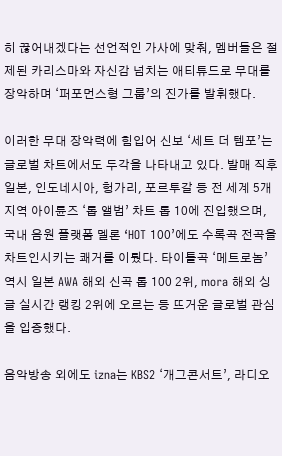히 끊어내겠다는 선언적인 가사에 맞춰, 멤버들은 절제된 카리스마와 자신감 넘치는 애티튜드로 무대를 장악하며 ‘퍼포먼스형 그룹’의 진가를 발휘했다.

이러한 무대 장악력에 힘입어 신보 ‘세트 더 템포’는 글로벌 차트에서도 두각을 나타내고 있다. 발매 직후 일본, 인도네시아, 헝가리, 포르투갈 등 전 세계 5개 지역 아이튠즈 ‘톱 앨범’ 차트 톱 10에 진입했으며, 국내 음원 플랫폼 멜론 ‘HOT 100’에도 수록곡 전곡을 차트인시키는 쾌거를 이뤘다. 타이틀곡 ‘메트로놈’ 역시 일본 AWA 해외 신곡 톱 100 2위, mora 해외 싱글 실시간 랭킹 2위에 오르는 등 뜨거운 글로벌 관심을 입증했다.

음악방송 외에도 izna는 KBS2 ‘개그콘서트’, 라디오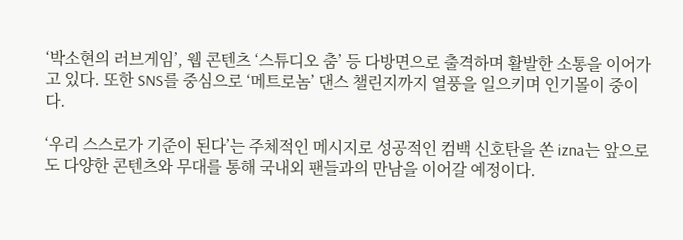‘박소현의 러브게임’, 웹 콘텐츠 ‘스튜디오 춤’ 등 다방면으로 출격하며 활발한 소통을 이어가고 있다. 또한 SNS를 중심으로 ‘메트로놈’ 댄스 챌린지까지 열풍을 일으키며 인기몰이 중이다.

‘우리 스스로가 기준이 된다’는 주체적인 메시지로 성공적인 컴백 신호탄을 쏜 izna는 앞으로도 다양한 콘텐츠와 무대를 통해 국내외 팬들과의 만남을 이어갈 예정이다.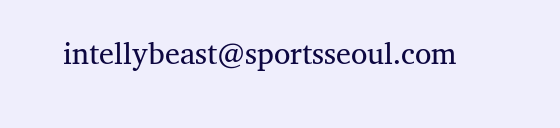intellybeast@sportsseoul.com